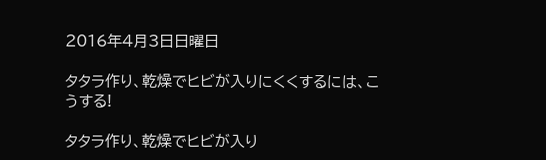2016年4月3日日曜日

タタラ作り、乾燥でヒビが入りにくくするには、こうする!

タタラ作り、乾燥でヒビが入り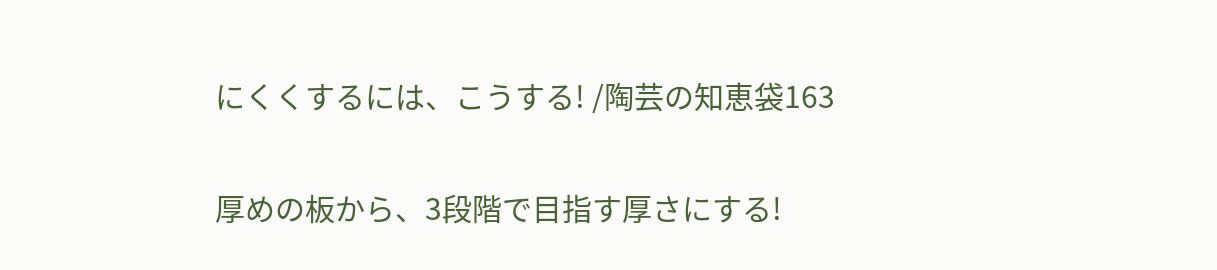にくくするには、こうする! /陶芸の知恵袋163

厚めの板から、3段階で目指す厚さにする!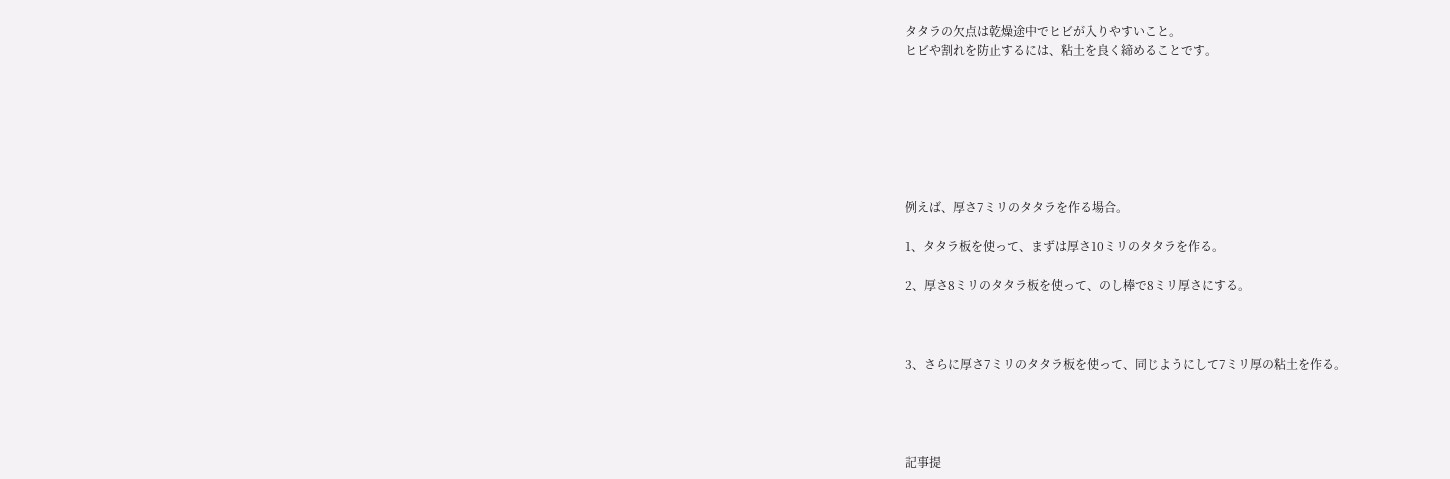タタラの欠点は乾燥途中でヒビが入りやすいこと。
ヒビや割れを防止するには、粘土を良く締めることです。







例えば、厚さ7ミリのタタラを作る場合。

1、タタラ板を使って、まずは厚さ10ミリのタタラを作る。

2、厚さ8ミリのタタラ板を使って、のし棒で8ミリ厚さにする。



3、さらに厚さ7ミリのタタラ板を使って、同じようにして7ミリ厚の粘土を作る。




記事提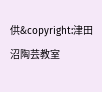供&copyright:津田沼陶芸教室